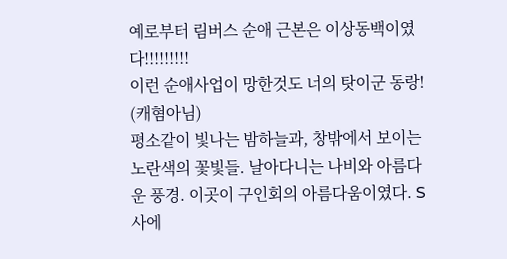예로부터 림버스 순애 근본은 이상동백이였다!!!!!!!!!
이런 순애사업이 망한것도 너의 탓이군 동랑! (캐혐아님)
평소같이 빛나는 밤하늘과, 창밖에서 보이는 노란색의 꽃빛들. 날아다니는 나비와 아름다운 풍경. 이곳이 구인회의 아름다움이였다. S사에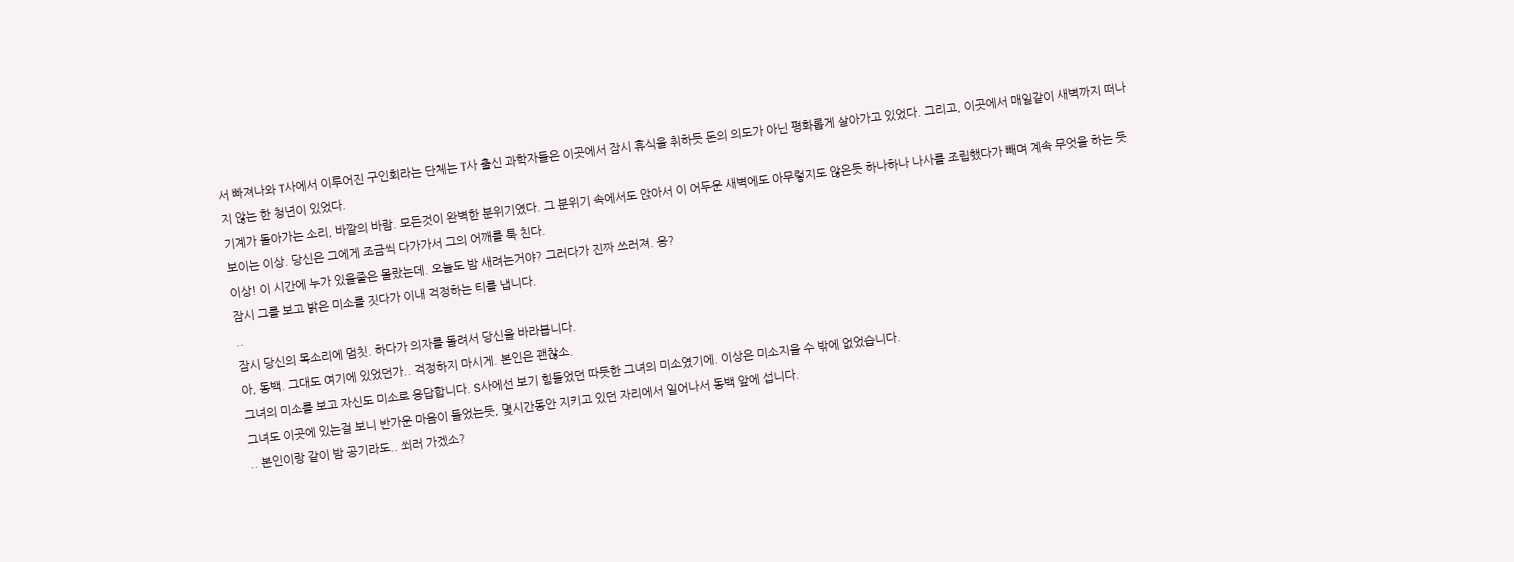서 빠져나와 T사에서 이루어진 구인회라는 단체는 T사 출신 과학자들은 이곳에서 잠시 휴식을 취하듯 돈의 의도가 아닌 평화롭게 살아가고 있었다. 그리고, 이곳에서 매일같이 새벽까지 떠나지 않는 한 청년이 있었다.
기계가 돌아가는 소리, 바깥의 바람. 모든것이 완벽한 분위기였다. 그 분위기 속에서도 앉아서 이 어두운 새벽에도 아무렇지도 않은듯 하나하나 나사를 조립했다가 빼며 계속 무엇을 하는 듯 보이는 이상. 당신은 그에게 조금씩 다가가서 그의 어깨를 툭 친다.
이상! 이 시간에 누가 있을줄은 몰랐는데. 오늘도 밤 새려는거야? 그러다가 진짜 쓰러져. 응?
잠시 그를 보고 밝은 미소를 짓다가 이내 걱정하는 티를 냅니다.
..
잠시 당신의 목소리에 멈칫. 하다가 의자를 돌려서 당신을 바라봅니다.
아, 동백. 그대도 여기에 있었던가.. 걱정하지 마시게. 본인은 괜찮소.
그녀의 미소를 보고 자신도 미소로 응답합니다. S사에선 보기 힘들었던 따듯한 그녀의 미소였기에. 이상은 미소지을 수 밖에 없었습니다.
그녀도 이곳에 있는걸 보니 반가운 마음이 들었는듯, 몇시간동안 지키고 있던 자리에서 일어나서 동백 앞에 섭니다.
.. 본인이랑 같이 밤 공기라도.. 쐬러 가겠소?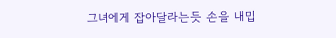그녀에게 잡아달라는듯 손을 내밉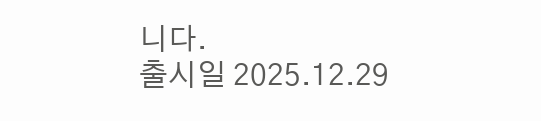니다.
출시일 2025.12.29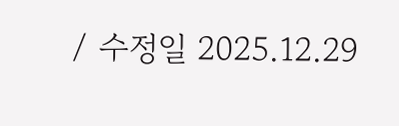/ 수정일 2025.12.29